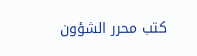كتب محرر الشؤون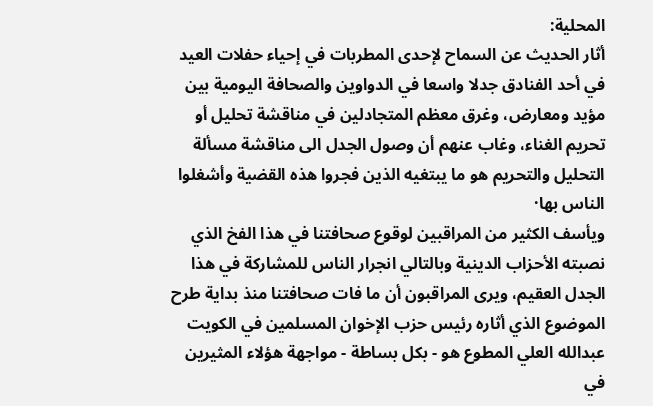المحلية:
أثار الحديث عن السماح لإحدى المطربات في إحياء حفلات العيد في أحد الفنادق جدلا واسعا في الدواوين والصحافة اليومية بين مؤيد ومعارض، وغرق معظم المتجادلين في مناقشة تحليل أو تحريم الغناء، وغاب عنهم أن وصول الجدل الى مناقشة مسألة التحليل والتحريم هو ما يبتغيه الذين فجروا هذه القضية وأشغلوا الناس بها·
ويأسف الكثير من المراقبين لوقوع صحافتنا في هذا الفخ الذي نصبته الأحزاب الدينية وبالتالي انجرار الناس للمشاركة في هذا الجدل العقيم، ويرى المراقبون أن ما فات صحافتنا منذ بداية طرح الموضوع الذي أثاره رئيس حزب الإخوان المسلمين في الكويت عبدالله العلي المطوع هو - بكل بساطة - مواجهة هؤلاء المثيرين في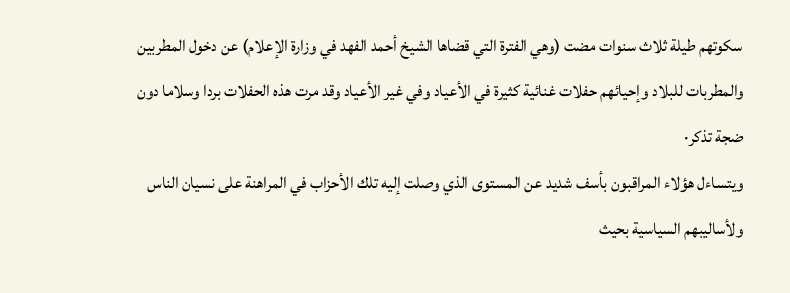سكوتهم طيلة ثلاث سنوات مضت (وهي الفترة التي قضاها الشيخ أحمد الفهد في وزارة الإعلام) عن دخول المطربين والمطربات للبلاد وإحيائهم حفلات غنائية كثيرة في الأعياد وفي غير الأعياد وقد مرت هذه الحفلات بردا وسلاما دون ضجة تذكر·
ويتساءل هؤلاء المراقبون بأسف شديد عن المستوى الذي وصلت إليه تلك الأحزاب في المراهنة على نسيان الناس ولأساليبهم السياسية بحيث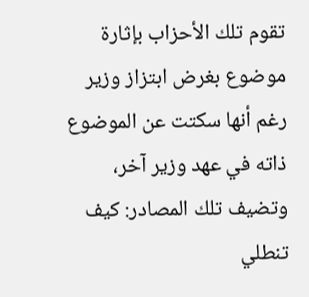تقوم تلك الأحزاب بإثارة موضوع بغرض ابتزاز وزير رغم أنها سكتت عن الموضوع ذاته في عهد وزير آخر، وتضيف تلك المصادر: كيف تنطلي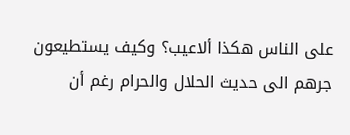على الناس هكذا ألاعيب؟ وكيف يستطيعون جرهم الى حديث الحلال والحرام رغم أن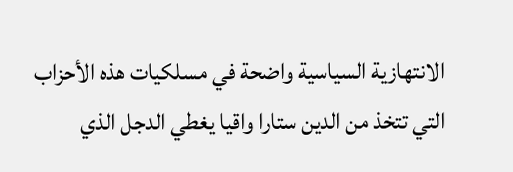الانتهازية السياسية واضحة في مسلكيات هذه الأحزاب التي تتخذ من الدين ستارا واقيا يغطي الدجل الذي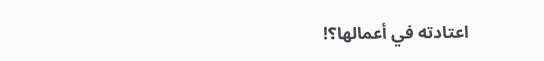اعتادته في أعمالها؟!